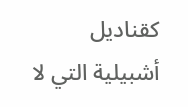كقناديل أشبيلية التي لا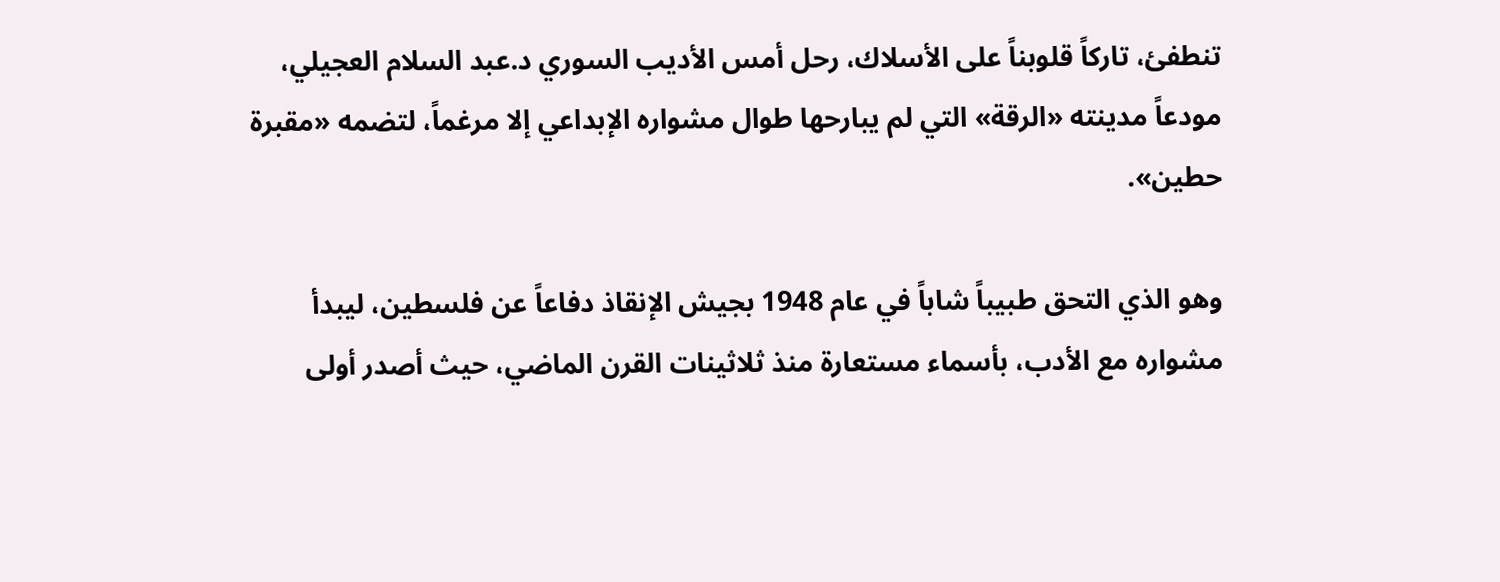تنطفئ، تاركاً قلوبناً على الأسلاك، رحل أمس الأديب السوري د.عبد السلام العجيلي، مودعاً مدينته «الرقة» التي لم يبارحها طوال مشواره الإبداعي إلا مرغماً، لتضمه «مقبرة حطين».

وهو الذي التحق طبيباً شاباً في عام 1948 بجيش الإنقاذ دفاعاً عن فلسطين، ليبدأ مشواره مع الأدب، بأسماء مستعارة منذ ثلاثينات القرن الماضي، حيث أصدر أولى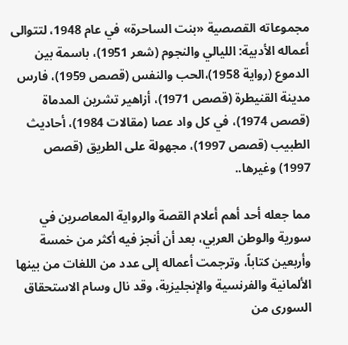مجموعاته القصصية «بنت الساحرة» في عام 1948، لتتوالى أعماله الأدبية: الليالي والنجوم (شعر 1951)، باسمة بين الدموع (رواية 1958)،الحب والنفس (قصص 1959)، فارس مدينة القنيطرة (قصص 1971)، أزاهير تشرين المدماة (قصص 1974)، في كل واد عصا (مقالات 1984)، أحاديث الطبيب (قصص 1997)، مجهولة على الطريق (قصص 1997) وغيرها..

مما جعله أحد أهم أعلام القصة والرواية المعاصرين في سورية والوطن العربي، بعد أن أنجز فيه أكثر من خمسة وأربعين كتاباً، وترجمت أعماله إلى عدد من اللغات من بينها الألمانية والفرنسية والإنجليزية، وقد نال وسام الاستحقاق السورى من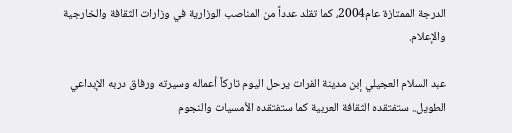الدرجة الممتازة عام2004، كما تقلد عدداً من المناصب الوزارية في وزارات الثقافة والخارجية والإعلام.

عبد السلام العجيلي إبن مدينة الفرات يرحل اليوم تاركاً أعماله وسيرته ورفاق دربه الإبداعي الطويل.. ستفتقده الثقافة العربية كما ستفتقده الأمسيات والنجوم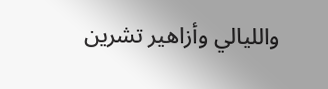والليالي وأزاهير تشرين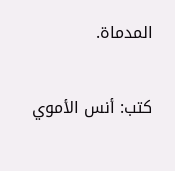المدماة.

كتب: أنس الأموي